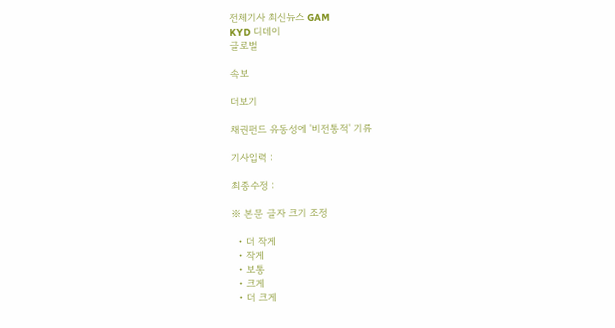전체기사 최신뉴스 GAM
KYD 디데이
글로벌

속보

더보기

채권펀드 유동성에 '비전통적' 기류

기사입력 :

최종수정 :

※ 본문 글자 크기 조정

  • 더 작게
  • 작게
  • 보통
  • 크게
  • 더 크게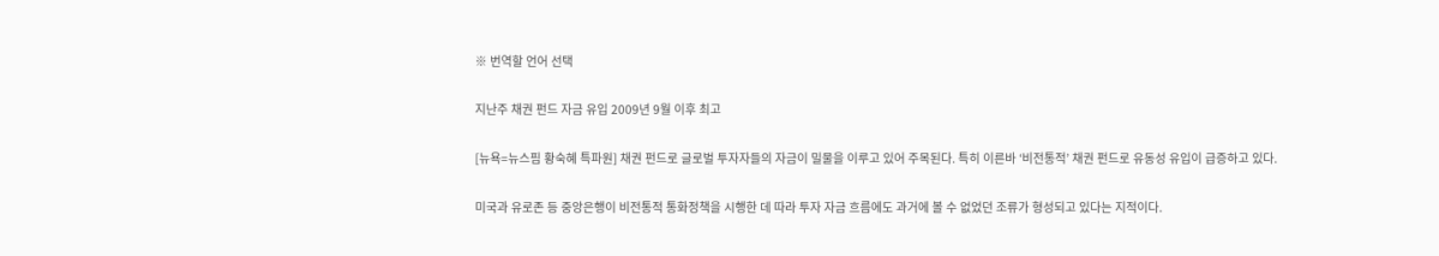※ 번역할 언어 선택

지난주 채권 펀드 자금 유입 2009년 9월 이후 최고

[뉴욕=뉴스핌 황숙혜 특파원] 채권 펀드로 글로벌 투자자들의 자금이 밀물을 이루고 있어 주목된다. 특히 이른바 ‘비전통적’ 채권 펀드로 유동성 유입이 급증하고 있다.

미국과 유로존 등 중앙은행이 비전통적 통화정책을 시행한 데 따라 투자 자금 흐름에도 과거에 볼 수 없었던 조류가 형성되고 있다는 지적이다.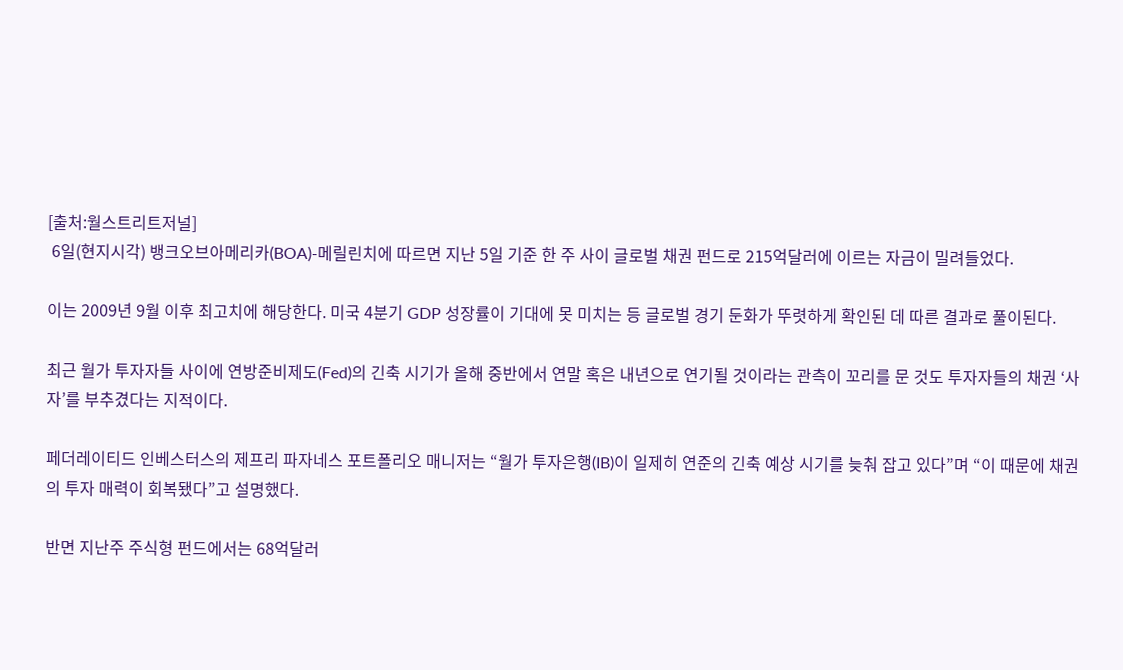[출처:월스트리트저널]
 6일(현지시각) 뱅크오브아메리카(BOA)-메릴린치에 따르면 지난 5일 기준 한 주 사이 글로벌 채권 펀드로 215억달러에 이르는 자금이 밀려들었다.

이는 2009년 9월 이후 최고치에 해당한다. 미국 4분기 GDP 성장률이 기대에 못 미치는 등 글로벌 경기 둔화가 뚜렷하게 확인된 데 따른 결과로 풀이된다.

최근 월가 투자자들 사이에 연방준비제도(Fed)의 긴축 시기가 올해 중반에서 연말 혹은 내년으로 연기될 것이라는 관측이 꼬리를 문 것도 투자자들의 채권 ‘사자’를 부추겼다는 지적이다.

페더레이티드 인베스터스의 제프리 파자네스 포트폴리오 매니저는 “월가 투자은행(IB)이 일제히 연준의 긴축 예상 시기를 늦춰 잡고 있다”며 “이 때문에 채권의 투자 매력이 회복됐다”고 설명했다.

반면 지난주 주식형 펀드에서는 68억달러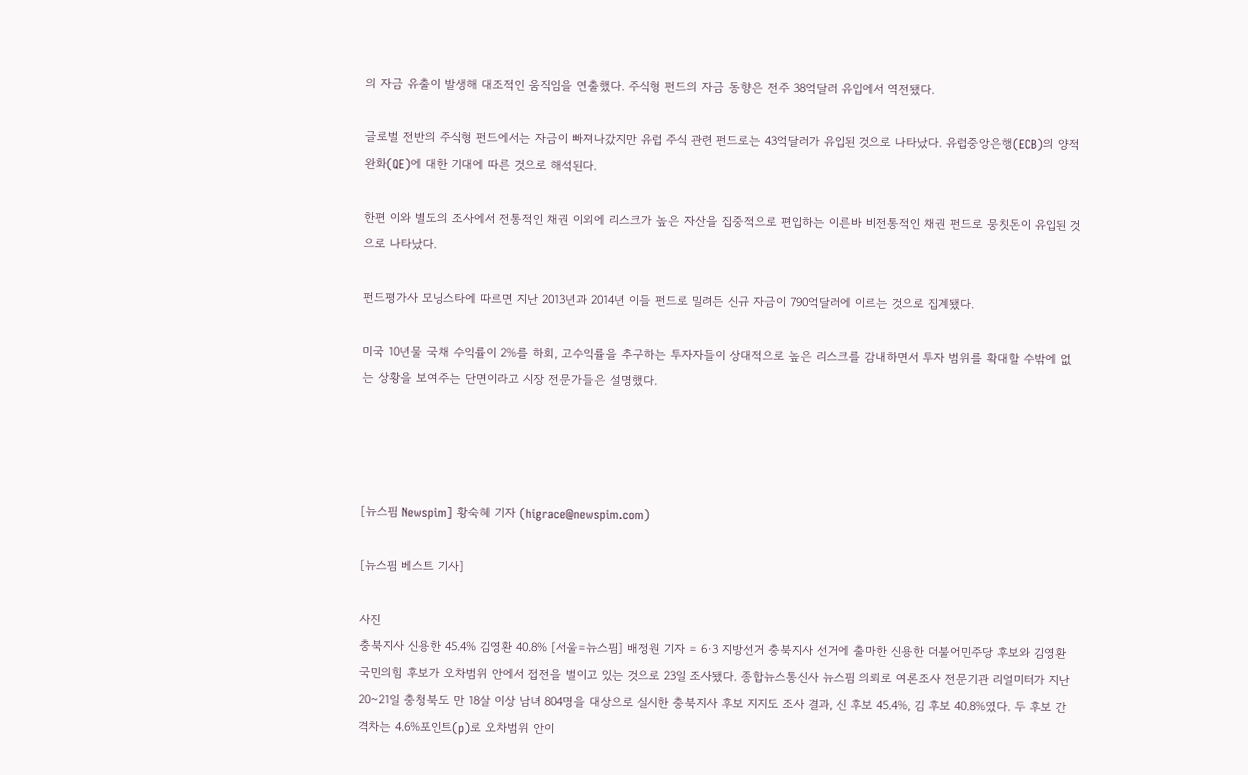의 자금 유출이 발생해 대조적인 움직임을 연출했다. 주식형 펀드의 자금 동향은 전주 38억달러 유입에서 역전됐다.

글로벌 전반의 주식형 펀드에서는 자금이 빠져나갔지만 유럽 주식 관련 펀드로는 43억달러가 유입된 것으로 나타났다. 유럽중앙은행(ECB)의 양적완화(QE)에 대한 기대에 따른 것으로 해석된다.

한편 이와 별도의 조사에서 전통적인 채권 이외에 리스크가 높은 자산을 집중적으로 편입하는 이른바 비전통적인 채권 펀드로 뭉칫돈이 유입된 것으로 나타났다.

펀드평가사 모닝스타에 따르면 지난 2013년과 2014년 이들 펀드로 밀려든 신규 자금이 790억달러에 이르는 것으로 집계됐다.

미국 10년물 국채 수익률이 2%를 하회, 고수익률을 추구하는 투자자들이 상대적으로 높은 리스크를 감내하면서 투자 범위를 확대할 수밖에 없는 상황을 보여주는 단면이라고 시장 전문가들은 설명했다.




[뉴스핌 Newspim] 황숙혜 기자 (higrace@newspim.com)

[뉴스핌 베스트 기사]

사진
충북지사 신용한 45.4% 김영환 40.8% [서울=뉴스핌] 배정원 기자 = 6·3 지방선거 충북지사 선거에 출마한 신용한 더불어민주당 후보와 김영환 국민의힘 후보가 오차범위 안에서 접전을 벌이고 있는 것으로 23일 조사됐다. 종합뉴스통신사 뉴스핌 의뢰로 여론조사 전문기관 리얼미터가 지난 20~21일 충청북도 만 18살 이상 남녀 804명을 대상으로 실시한 충북지사 후보 지지도 조사 결과, 신 후보 45.4%, 김 후보 40.8%였다. 두 후보 간 격차는 4.6%포인트(p)로 오차범위 안이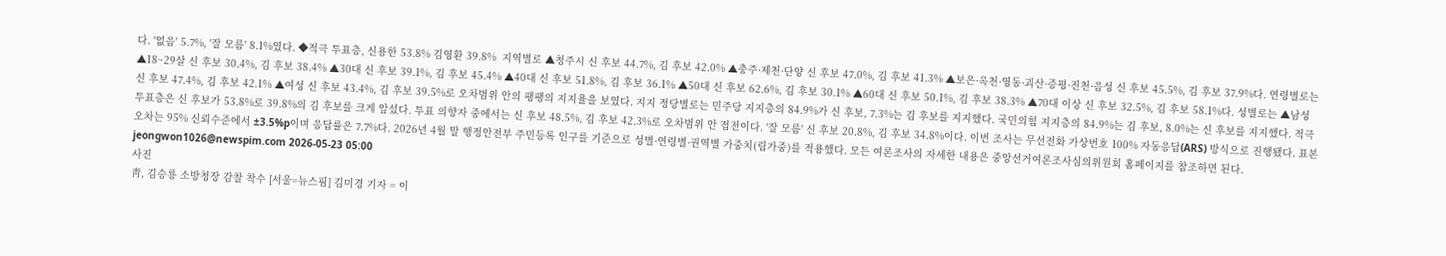다. '없음' 5.7%, '잘 모름' 8.1%였다. ◆적극 투표층, 신용한 53.8% 김영환 39.8%  지역별로 ▲청주시 신 후보 44.7%, 김 후보 42.0% ▲충주·제천·단양 신 후보 47.0%, 김 후보 41.3% ▲보은·옥천·영동·괴산·증평·진천·음성 신 후보 45.5%, 김 후보 37.9%다. 연령별로는 ▲18~29살 신 후보 30.4%, 김 후보 38.4% ▲30대 신 후보 39.1%, 김 후보 45.4% ▲40대 신 후보 51.8%, 김 후보 36.1% ▲50대 신 후보 62.6%, 김 후보 30.1% ▲60대 신 후보 50.1%, 김 후보 38.3% ▲70대 이상 신 후보 32.5%, 김 후보 58.1%다. 성별로는 ▲남성 신 후보 47.4%, 김 후보 42.1% ▲여성 신 후보 43.4%, 김 후보 39.5%로 오차범위 안의 팽팽의 지지율을 보였다. 지지 정당별로는 민주당 지지층의 84.9%가 신 후보, 7.3%는 김 후보를 지지했다. 국민의힘 지지층의 84.9%는 김 후보, 8.0%는 신 후보를 지지했다. 적극 투표층은 신 후보가 53.8%로 39.8%의 김 후보를 크게 앞섰다. 투표 의향자 중에서는 신 후보 48.5%, 김 후보 42.3%로 오차범위 안 접전이다. '잘 모름' 신 후보 20.8%, 김 후보 34.8%이다. 이번 조사는 무선전화 가상번호 100% 자동응답(ARS) 방식으로 진행됐다. 표본오차는 95% 신뢰수준에서 ±3.5%p이며 응답률은 7.7%다. 2026년 4월 말 행정안전부 주민등록 인구를 기준으로 성별·연령별·권역별 가중치(림가중)를 적용했다. 모든 여론조사의 자세한 내용은 중앙선거여론조사심의위원회 홈페이지를 참조하면 된다. jeongwon1026@newspim.com 2026-05-23 05:00
사진
靑, 김승룡 소방청장 감찰 착수 [서울=뉴스핌] 김미경 기자 = 이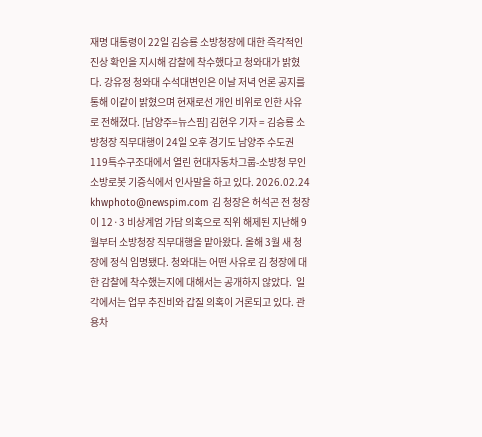재명 대통령이 22일 김승룡 소방청장에 대한 즉각적인 진상 확인을 지시해 감찰에 착수했다고 청와대가 밝혔다. 강유정 청와대 수석대변인은 이날 저녁 언론 공지를 통해 이같이 밝혔으며 현재로선 개인 비위로 인한 사유로 전해졌다. [남양주=뉴스핌] 김현우 기자 = 김승룡 소방청장 직무대행이 24일 오후 경기도 남양주 수도권119특수구조대에서 열린 현대자동차그룹-소방청 무인소방로봇 기증식에서 인사말을 하고 있다. 2026.02.24 khwphoto@newspim.com 김 청장은 허석곤 전 청장이 12·3 비상계엄 가담 의혹으로 직위 해제된 지난해 9월부터 소방청장 직무대행을 맡아왔다. 올해 3월 새 청장에 정식 임명됐다. 청와대는 어떤 사유로 김 청장에 대한 감찰에 착수했는지에 대해서는 공개하지 않았다.  일각에서는 업무 추진비와 갑질 의혹이 거론되고 있다. 관용차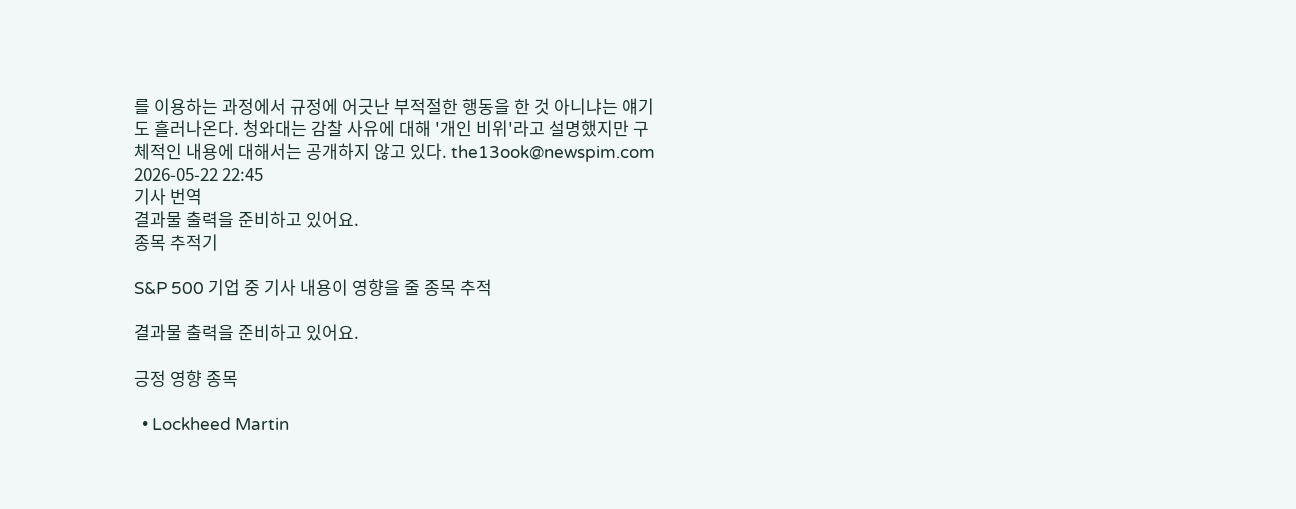를 이용하는 과정에서 규정에 어긋난 부적절한 행동을 한 것 아니냐는 얘기도 흘러나온다. 청와대는 감찰 사유에 대해 '개인 비위'라고 설명했지만 구체적인 내용에 대해서는 공개하지 않고 있다. the13ook@newspim.com 2026-05-22 22:45
기사 번역
결과물 출력을 준비하고 있어요.
종목 추적기

S&P 500 기업 중 기사 내용이 영향을 줄 종목 추적

결과물 출력을 준비하고 있어요.

긍정 영향 종목

  • Lockheed Martin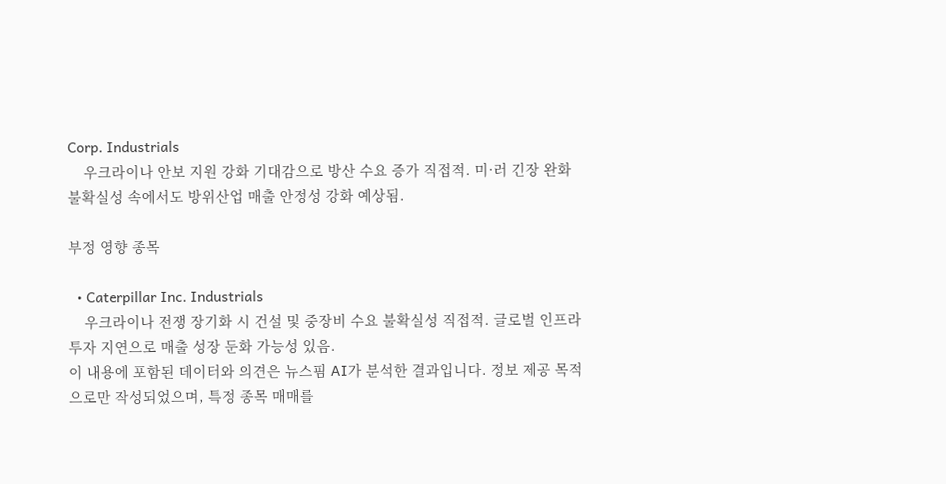Corp. Industrials
    우크라이나 안보 지원 강화 기대감으로 방산 수요 증가 직접적. 미·러 긴장 완화 불확실성 속에서도 방위산업 매출 안정성 강화 예상됨.

부정 영향 종목

  • Caterpillar Inc. Industrials
    우크라이나 전쟁 장기화 시 건설 및 중장비 수요 불확실성 직접적. 글로벌 인프라 투자 지연으로 매출 성장 둔화 가능성 있음.
이 내용에 포함된 데이터와 의견은 뉴스핌 AI가 분석한 결과입니다. 정보 제공 목적으로만 작성되었으며, 특정 종목 매매를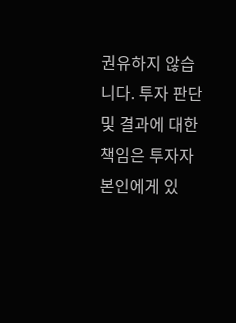권유하지 않습니다. 투자 판단 및 결과에 대한 책임은 투자자 본인에게 있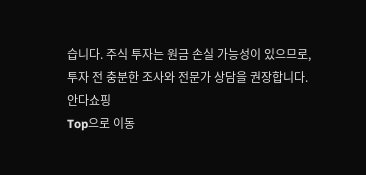습니다. 주식 투자는 원금 손실 가능성이 있으므로, 투자 전 충분한 조사와 전문가 상담을 권장합니다.
안다쇼핑
Top으로 이동